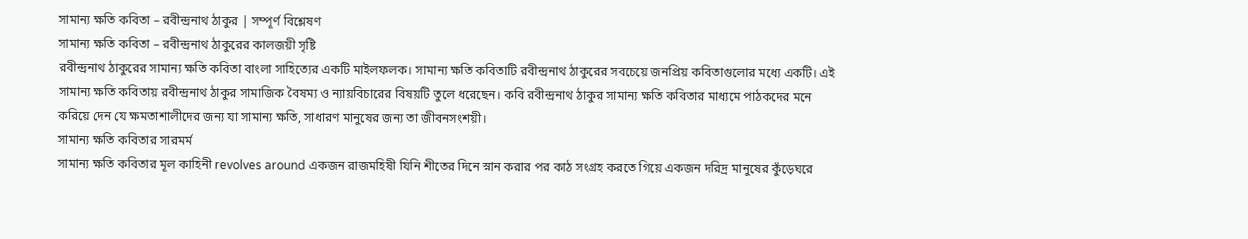সামান্য ক্ষতি কবিতা – রবীন্দ্রনাথ ঠাকুর | সম্পূর্ণ বিশ্লেষণ
সামান্য ক্ষতি কবিতা – রবীন্দ্রনাথ ঠাকুরের কালজয়ী সৃষ্টি
রবীন্দ্রনাথ ঠাকুরের সামান্য ক্ষতি কবিতা বাংলা সাহিত্যের একটি মাইলফলক। সামান্য ক্ষতি কবিতাটি রবীন্দ্রনাথ ঠাকুরের সবচেয়ে জনপ্রিয় কবিতাগুলোর মধ্যে একটি। এই সামান্য ক্ষতি কবিতায় রবীন্দ্রনাথ ঠাকুর সামাজিক বৈষম্য ও ন্যায়বিচারের বিষয়টি তুলে ধরেছেন। কবি রবীন্দ্রনাথ ঠাকুর সামান্য ক্ষতি কবিতার মাধ্যমে পাঠকদের মনে করিয়ে দেন যে ক্ষমতাশালীদের জন্য যা সামান্য ক্ষতি, সাধারণ মানুষের জন্য তা জীবনসংশয়ী।
সামান্য ক্ষতি কবিতার সারমর্ম
সামান্য ক্ষতি কবিতার মূল কাহিনী revolves around একজন রাজমহিষী যিনি শীতের দিনে স্নান করার পর কাঠ সংগ্রহ করতে গিয়ে একজন দরিদ্র মানুষের কুঁড়েঘরে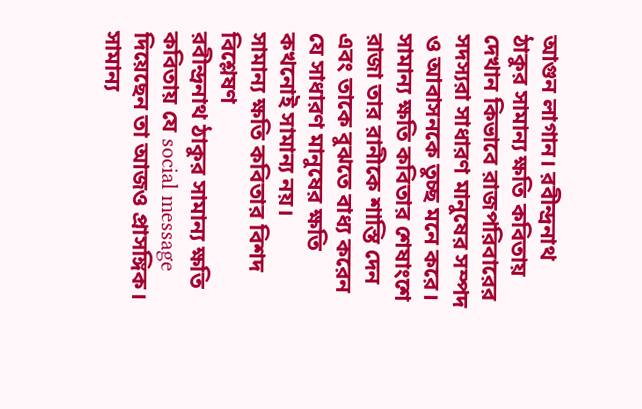আগুন লাগান। রবীন্দ্রনাথ ঠাকুর সামান্য ক্ষতি কবিতায় দেখান কিভাবে রাজপরিবারের সদস্যরা সাধারণ মানুষের সম্পদ ও আবাসনকে তুচ্ছ মনে করে। সামান্য ক্ষতি কবিতার শেষাংশে রাজা তার রানীকে শাস্তি দেন এবং তাকে বুঝতে বাধ্য করেন যে সাধারণ মানুষের ক্ষতি কখনোই সামান্য নয়।
সামান্য ক্ষতি কবিতার বিশদ বিশ্লেষণ
রবীন্দ্রনাথ ঠাকুর সামান্য ক্ষতি কবিতায় যে social message দিয়েছেন তা আজও প্রাসঙ্গিক। সামান্য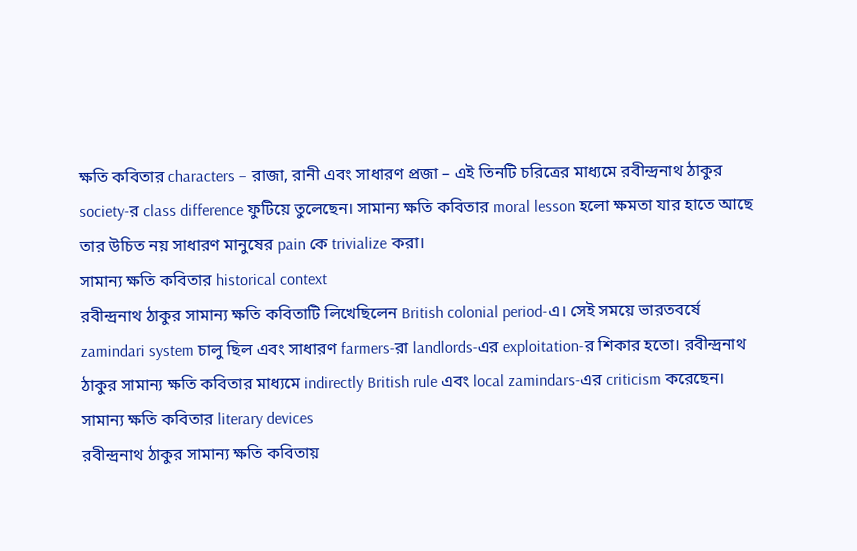ক্ষতি কবিতার characters – রাজা, রানী এবং সাধারণ প্রজা – এই তিনটি চরিত্রের মাধ্যমে রবীন্দ্রনাথ ঠাকুর society-র class difference ফুটিয়ে তুলেছেন। সামান্য ক্ষতি কবিতার moral lesson হলো ক্ষমতা যার হাতে আছে তার উচিত নয় সাধারণ মানুষের pain কে trivialize করা।
সামান্য ক্ষতি কবিতার historical context
রবীন্দ্রনাথ ঠাকুর সামান্য ক্ষতি কবিতাটি লিখেছিলেন British colonial period-এ। সেই সময়ে ভারতবর্ষে zamindari system চালু ছিল এবং সাধারণ farmers-রা landlords-এর exploitation-র শিকার হতো। রবীন্দ্রনাথ ঠাকুর সামান্য ক্ষতি কবিতার মাধ্যমে indirectly British rule এবং local zamindars-এর criticism করেছেন।
সামান্য ক্ষতি কবিতার literary devices
রবীন্দ্রনাথ ঠাকুর সামান্য ক্ষতি কবিতায়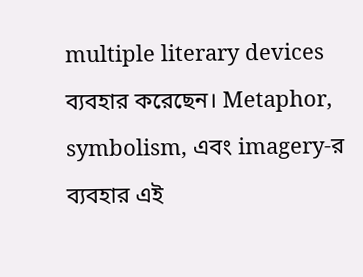multiple literary devices ব্যবহার করেছেন। Metaphor, symbolism, এবং imagery-র ব্যবহার এই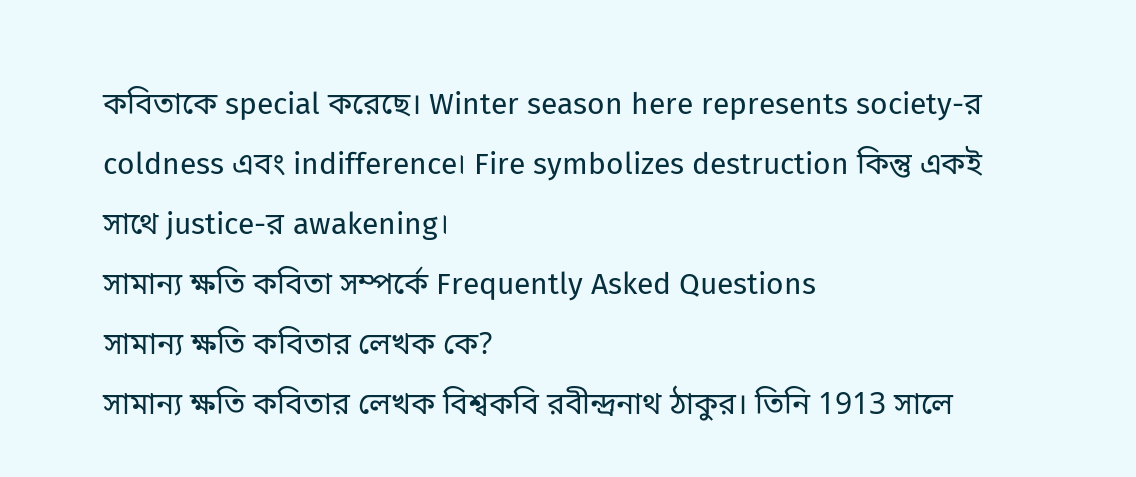কবিতাকে special করেছে। Winter season here represents society-র coldness এবং indifference। Fire symbolizes destruction কিন্তু একই সাথে justice-র awakening।
সামান্য ক্ষতি কবিতা সম্পর্কে Frequently Asked Questions
সামান্য ক্ষতি কবিতার লেখক কে?
সামান্য ক্ষতি কবিতার লেখক বিশ্বকবি রবীন্দ্রনাথ ঠাকুর। তিনি 1913 সালে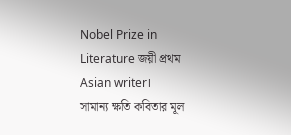Nobel Prize in Literature জয়ী প্রথম Asian writer।
সামান্য ক্ষতি কবিতার মূল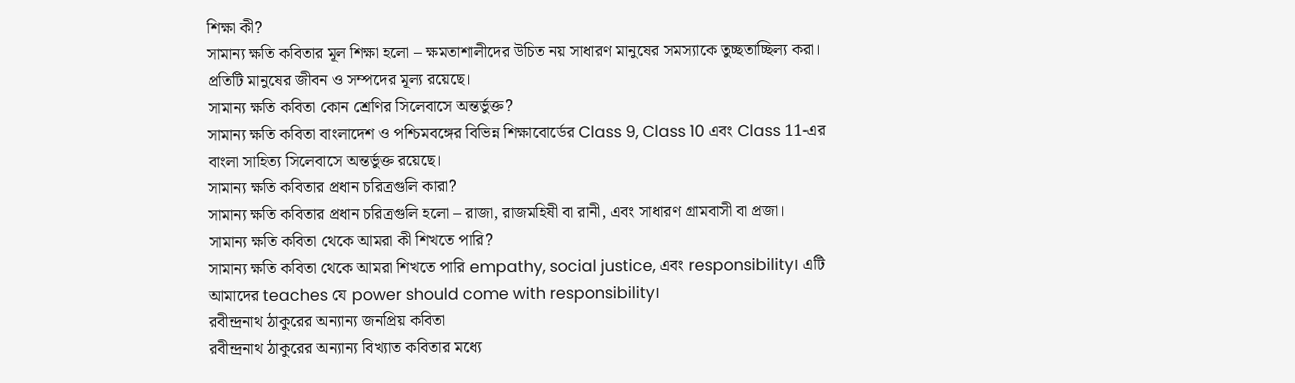শিক্ষা কী?
সামান্য ক্ষতি কবিতার মূল শিক্ষা হলো – ক্ষমতাশালীদের উচিত নয় সাধারণ মানুষের সমস্যাকে তুচ্ছতাচ্ছিল্য করা। প্রতিটি মানুষের জীবন ও সম্পদের মূল্য রয়েছে।
সামান্য ক্ষতি কবিতা কোন শ্রেণির সিলেবাসে অন্তর্ভুক্ত?
সামান্য ক্ষতি কবিতা বাংলাদেশ ও পশ্চিমবঙ্গের বিভিন্ন শিক্ষাবোর্ডের Class 9, Class 10 এবং Class 11-এর বাংলা সাহিত্য সিলেবাসে অন্তর্ভুক্ত রয়েছে।
সামান্য ক্ষতি কবিতার প্রধান চরিত্রগুলি কারা?
সামান্য ক্ষতি কবিতার প্রধান চরিত্রগুলি হলো – রাজা, রাজমহিষী বা রানী, এবং সাধারণ গ্রামবাসী বা প্রজা।
সামান্য ক্ষতি কবিতা থেকে আমরা কী শিখতে পারি?
সামান্য ক্ষতি কবিতা থেকে আমরা শিখতে পারি empathy, social justice, এবং responsibility। এটি আমাদের teaches যে power should come with responsibility।
রবীন্দ্রনাথ ঠাকুরের অন্যান্য জনপ্রিয় কবিতা
রবীন্দ্রনাথ ঠাকুরের অন্যান্য বিখ্যাত কবিতার মধ্যে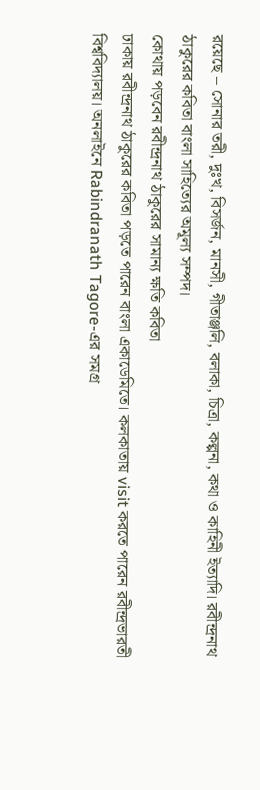রয়েছে – সোনার তরী, দুঃখ, বিসর্জন, মানসী, গীতাঞ্জলি, বলাকা, চিত্রা, কল্পনা, কথা ও কাহিনী ইত্যাদি। রবীন্দ্রনাথ ঠাকুরের কবিতা বাংলা সাহিত্যের অমূল্য সম্পদ।
কোথায় পড়বেন রবীন্দ্রনাথ ঠাকুরের সামান্য ক্ষতি কবিতা
ঢাকায় রবীন্দ্রনাথ ঠাকুরের কবিতা পড়তে পারেন বাংলা একাডেমিতে। কলকাতায় visit করতে পারেন রবীন্দ্রভারতী বিশ্ববিদ্যালয়। অনলাইনে Rabindranath Tagore-এর সমগ্র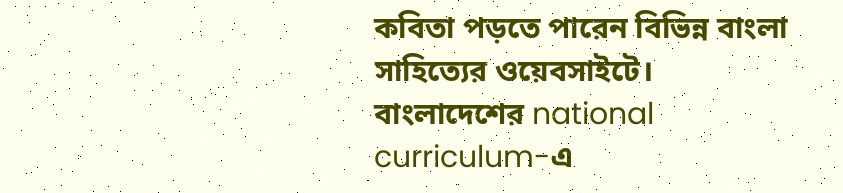কবিতা পড়তে পারেন বিভিন্ন বাংলা সাহিত্যের ওয়েবসাইটে। বাংলাদেশের national curriculum-এ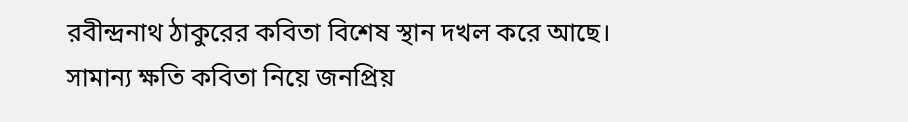রবীন্দ্রনাথ ঠাকুরের কবিতা বিশেষ স্থান দখল করে আছে।
সামান্য ক্ষতি কবিতা নিয়ে জনপ্রিয়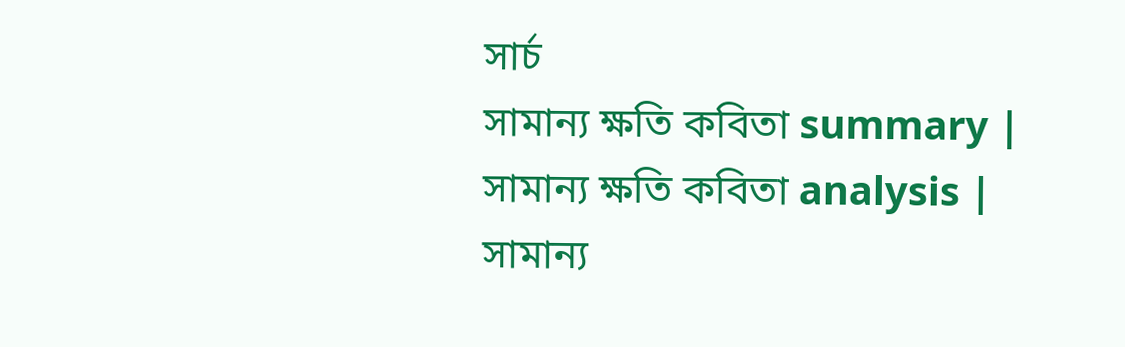সার্চ
সামান্য ক্ষতি কবিতা summary | সামান্য ক্ষতি কবিতা analysis | সামান্য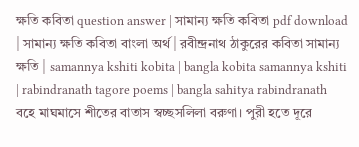ক্ষতি কবিতা question answer | সামান্য ক্ষতি কবিতা pdf download | সামান্য ক্ষতি কবিতা বাংলা অর্থ | রবীন্দ্রনাথ ঠাকুরের কবিতা সামান্য ক্ষতি | samannya kshiti kobita | bangla kobita samannya kshiti | rabindranath tagore poems | bangla sahitya rabindranath
বহে মাঘমাসে শীতের বাতাস স্বচ্ছসলিলা বরুণা। পুরী হতে দূরে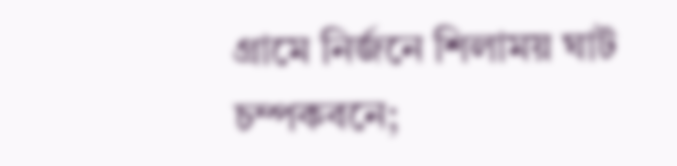গ্রামে নির্জনে শিলাময় ঘাট চম্পকবনে;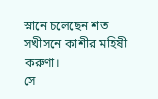স্নানে চলেছেন শত সখীসনে কাশীর মহিষী করুণা।
সে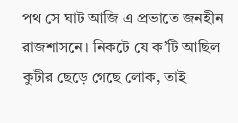পথ সে ঘাট আজি এ প্রভাতে জনহীন রাজশাসনে। নিকটে যে ক’টি আছিল কুটীর ছেড়ে গেছে লোক, তাই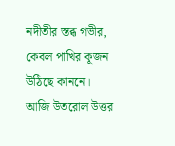নদীতীর স্তব্ধ গভীর, কেবল পাখির কূজন উঠিছে কাননে।
আজি উতরোল উত্তর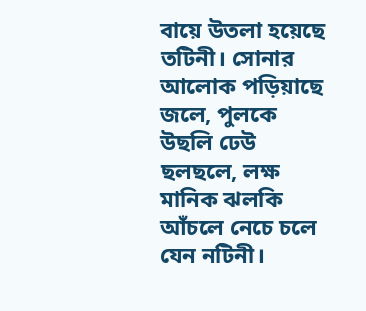বায়ে উতলা হয়েছে তটিনী। সোনার আলোক পড়িয়াছে জলে, পুলকে উছলি ঢেউ ছলছলে, লক্ষ মানিক ঝলকি আঁচলে নেচে চলে যেন নটিনী।